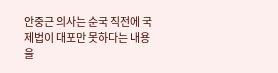안중근 의사는 순국 직전에 국제법이 대포만 못하다는 내용을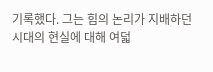기록했다. 그는 힘의 논리가 지배하던 시대의 현실에 대해 여덟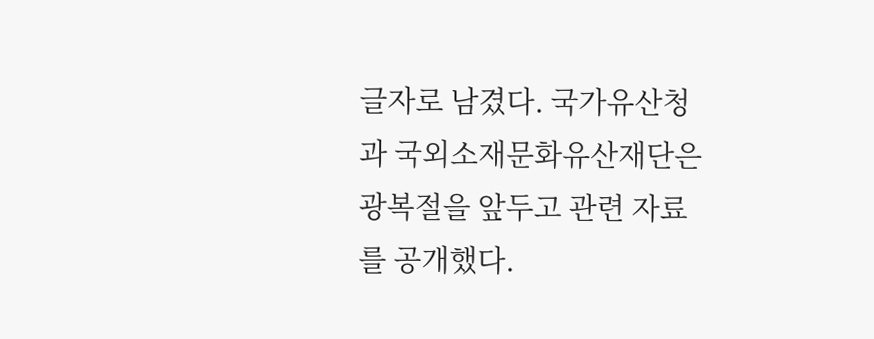글자로 남겼다. 국가유산청과 국외소재문화유산재단은 광복절을 앞두고 관련 자료를 공개했다.